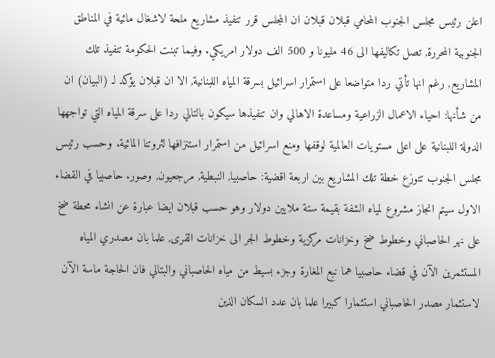اعلن رئيس مجلس الجنوب المحامي قبلان قبلان ان المجلس قرر تنفيذ مشاريع ملحة لاشغال مائية في المناطق الجنوبية المحررة, تصل تكاليفها الى 46 مليونا و 500 الف دولار امريكي. وفيما تبنت الحكومة تنفيذ تلك المشاريع, رغم انها تأتي ردا متواضعا على استمرار اسرائيل بسرقة المياه اللبنانية, الا ان قبلان يؤكد لـ (البيان) ان من شأنها: احياء الاعمال الزراعية ومساعدة الاهالي وان تنفيذها سيكون بالتالي ردا على سرقة المياه التي تواجهها الدولة اللبنانية على اعلى مستويات العالمية لوقفها ومنع اسرائيل من استمرار استنزافها لثروتنا المائية. وحسب رئيس مجلس الجنوب تتوزع خطة تلك المشاريع بين اربعة اقضية: حاصبيا, النبطية, مرجعيون, وصور. حاصبيا في القضاء الاول سيتم انجاز مشروع لمياه الشفة بقيمة ستة ملايين دولار وهو حسب قبلان ايضا عبارة عن انشاء محطة ضخ على نهر الحاصباني وخطوط ضخ وخزانات مركزية وخطوط الجر الى خزانات القرى, علما بان مصدري المياه المستثمرين الآن في قضاء حاصبيا هما نبع المغارة وجزء بسيط من مياه الحاصباني والبتالي فان الحاجة ماسة الآن لاستثمار مصدر الحاصباني استثمارا كبيرا علما بان عدد السكان الذين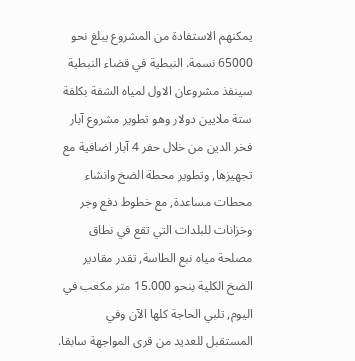يمكنهم الاستفادة من المشروع يبلغ نحو 65000 نسمة. النبطية في قضاء النبطية سينفذ مشروعان الاول لمياه الشفة بكلفة ستة ملايين دولار وهو تطوير مشروع آبار فخر الدين من خلال حفر 4 آبار اضافية مع تجهيزها, وتطوير محطة الضخ وانشاء محطات مساعدة, مع خطوط دفع وجر وخزانات للبلدات التي تقع في نطاق مصلحة مياه نبع الطاسة, تقدر مقادير الضخ الكلية بنحو 15.000 متر مكعب في اليوم, تلبي الحاجة كلها الآن وفي المستقبل للعديد من قرى المواجهة سابقا.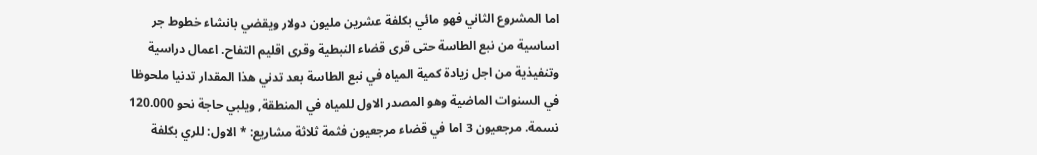اما المشروع الثاني فهو مائي بكلفة عشرين مليون دولار ويقضي بانشاء خطوط جر اساسية من نبع الطاسة حتى قرى قضاء النبطية وقرى اقليم التفاح. اعمال دراسية وتنفيذية من اجل زيادة كمية المياه في نبع الطاسة بعد تدني هذا المقدار تدنيا ملحوظا في السنوات الماضية وهو المصدر الاول للمياه في المنطقة, ويلبي حاجة نحو 120.000 نسمة. مرجعيون 3 اما في قضاء مرجعيون فثمة ثلاثة مشاريع: * الاول: للري بكلفة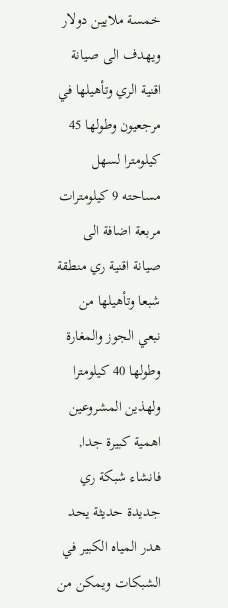خمسة ملايين دولار ويهدف الى صيانة اقنية الري وتأهيلها في مرجعيون وطولها 45 كيلومترا لسهل مساحته 9 كيلومترات مربعة اضافة الى صيانة اقنية ري منطقة شبعا وتأهيلها من نبعي الجوز والمغارة وطولها 40 كيلومترا ولهذين المشروعين اهمية كبيرة جدا, فانشاء شبكة ري جديدة حديثة يحد هدر المياه الكبير في الشبكات ويمكن من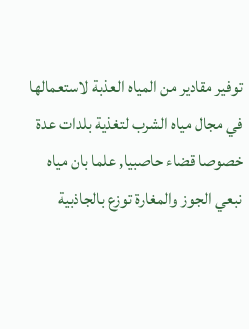توفير مقادير من المياه العذبة لاستعمالها في مجال مياه الشرب لتغذية بلدات عدة خصوصا قضاء حاصبيا, علما بان مياه نبعي الجوز والمغارة توزع بالجاذبية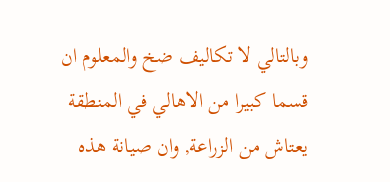وبالتالي لا تكاليف ضخ والمعلوم ان قسما كبيرا من الاهالي في المنطقة يعتاش من الزراعة, وان صيانة هذه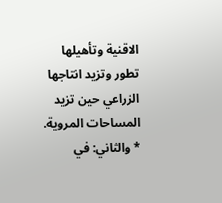الاقنية وتأهيلها تطور وتزيد انتاجها الزراعي حين تزيد المساحات المروية. * والثاني: في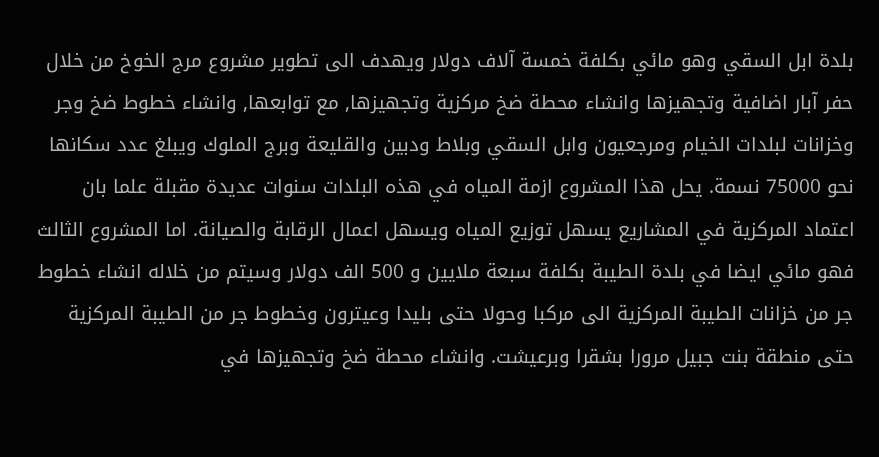بلدة ابل السقي وهو مائي بكلفة خمسة آلاف دولار ويهدف الى تطوير مشروع مرج الخوخ من خلال حفر آبار اضافية وتجهيزها وانشاء محطة ضخ مركزية وتجهيزها, مع توابعها, وانشاء خطوط ضخ وجر وخزانات لبلدات الخيام ومرجعيون وابل السقي وبلاط ودبين والقليعة وبرج الملوك ويبلغ عدد سكانها نحو 75000 نسمة. يحل هذا المشروع ازمة المياه في هذه البلدات سنوات عديدة مقبلة علما بان اعتماد المركزية في المشاريع يسهل توزيع المياه ويسهل اعمال الرقابة والصيانة. اما المشروع الثالث فهو مائي ايضا في بلدة الطيبة بكلفة سبعة ملايين و 500 الف دولار وسيتم من خلاله انشاء خطوط جر من خزانات الطيبة المركزية الى مركبا وحولا حتى بليدا وعيترون وخطوط جر من الطيبة المركزية حتى منطقة بنت جبيل مرورا بشقرا وبرعيشت. وانشاء محطة ضخ وتجهيزها في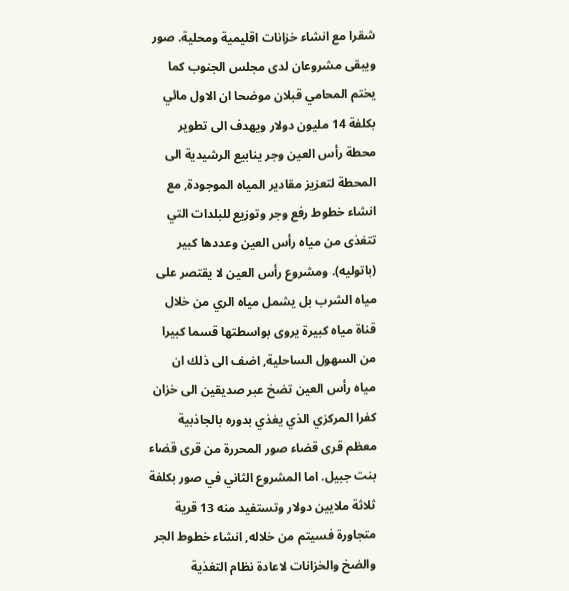شقرا مع انشاء خزانات اقليمية ومحلية. صور ويبقى مشروعان لدى مجلس الجنوب كما يختم المحامي قبلان موضحا ان الاول مائي بكلفة 14 مليون دولار ويهدف الى تطوير محطة رأس العين وجر ينابيع الرشيدية الى المحطة لتعزيز مقادير المياه الموجودة, مع انشاء خطوط رفع وجر وتوزيع للبلدات التي تتغذى من مياه رأس العين وعددها كبير (باتوليه). ومشروع رأس العين لا يقتصر على مياه الشرب بل يشمل مياه الري من خلال قناة مياه كبيرة يروى بواسطتها قسما كبيرا من السهول الساحلية, اضف الى ذلك ان مياه رأس العين تضخ عبر صديقين الى خزان كفرا المركزي الذي يغذي بدوره بالجاذبية معظم قرى قضاء صور المحررة من قرى قضاء بنت جبيل. اما المشروع الثاني في صور بكلفة ثلاثة ملايين دولار وتستفيد منه 13 قرية متجاورة فسيتم من خلاله, انشاء خطوط الجر والضخ والخزانات لاعادة نظام التغذية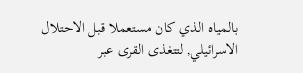بالمياه الذي كان مستعملا قبل الاحتلال الاسرائيلي, لتتغذى القرى عبر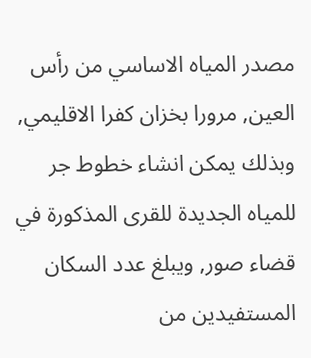مصدر المياه الاساسي من رأس العين, مرورا بخزان كفرا الاقليمي, وبذلك يمكن انشاء خطوط جر للمياه الجديدة للقرى المذكورة في قضاء صور, ويبلغ عدد السكان المستفيدين من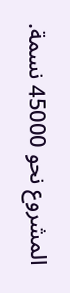المشروع نحو 45000 نسمة.